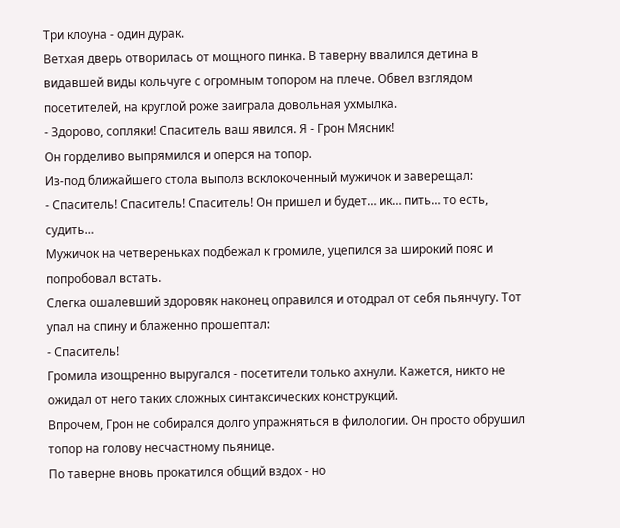Три клоуна - один дурак.
Ветхая дверь отворилась от мощного пинка. В таверну ввалился детина в видавшей виды кольчуге с огромным топором на плече. Обвел взглядом посетителей, на круглой роже заиграла довольная ухмылка.
- Здорово, сопляки! Спаситель ваш явился. Я - Грон Мясник!
Он горделиво выпрямился и оперся на топор.
Из-под ближайшего стола выполз всклокоченный мужичок и заверещал:
- Спаситель! Спаситель! Спаситель! Он пришел и будет… ик… пить… то есть, судить…
Мужичок на четвереньках подбежал к громиле, уцепился за широкий пояс и попробовал встать.
Слегка ошалевший здоровяк наконец оправился и отодрал от себя пьянчугу. Тот упал на спину и блаженно прошептал:
- Спаситель!
Громила изощренно выругался - посетители только ахнули. Кажется, никто не ожидал от него таких сложных синтаксических конструкций.
Впрочем, Грон не собирался долго упражняться в филологии. Он просто обрушил топор на голову несчастному пьянице.
По таверне вновь прокатился общий вздох - но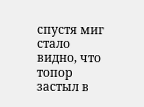спустя миг стало видно, что топор застыл в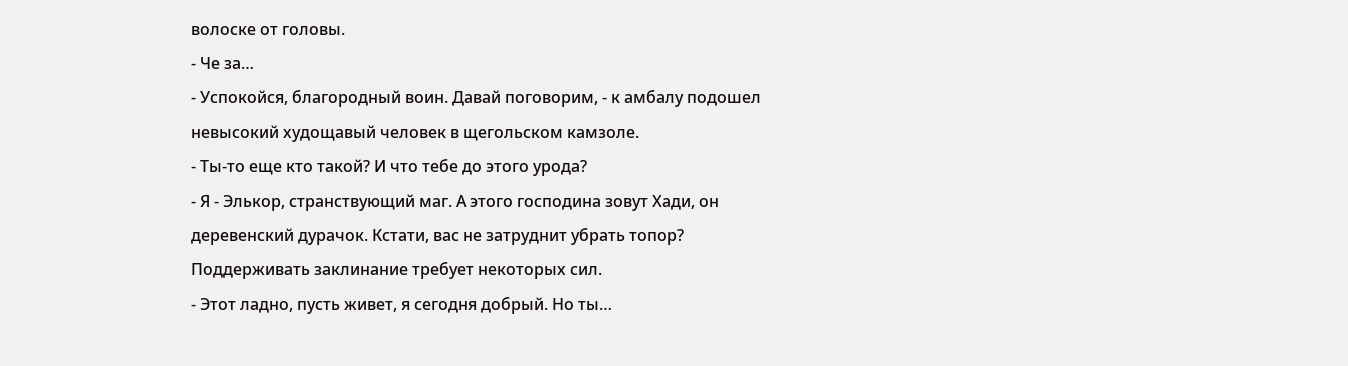волоске от головы.
- Че за…
- Успокойся, благородный воин. Давай поговорим, - к амбалу подошел невысокий худощавый человек в щегольском камзоле.
- Ты-то еще кто такой? И что тебе до этого урода?
- Я - Элькор, странствующий маг. А этого господина зовут Хади, он деревенский дурачок. Кстати, вас не затруднит убрать топор? Поддерживать заклинание требует некоторых сил.
- Этот ладно, пусть живет, я сегодня добрый. Но ты…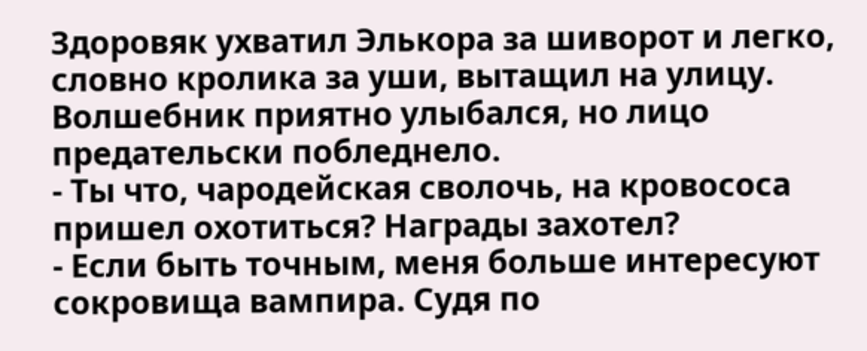Здоровяк ухватил Элькора за шиворот и легко, словно кролика за уши, вытащил на улицу. Волшебник приятно улыбался, но лицо предательски побледнело.
- Ты что, чародейская сволочь, на кровососа пришел охотиться? Награды захотел?
- Если быть точным, меня больше интересуют сокровища вампира. Судя по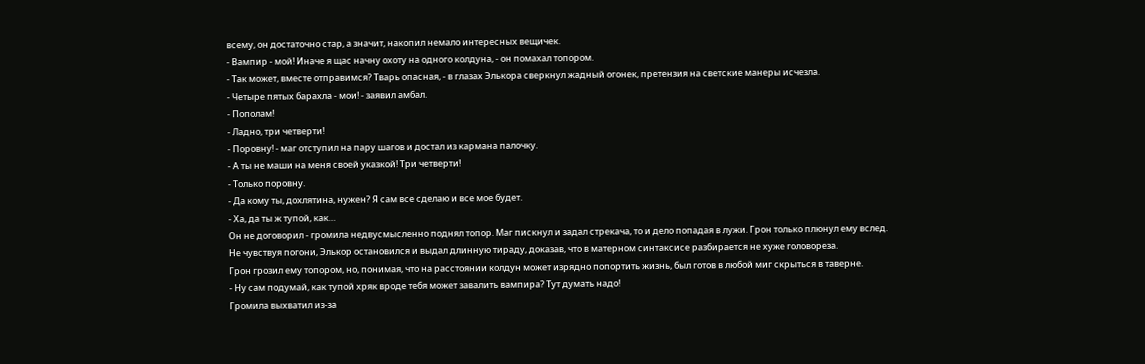всему, он достаточно стар, а значит, накопил немало интересных вещичек.
- Вампир - мой! Иначе я щас начну охоту на одного колдуна, - он помахал топором.
- Так может, вместе отправимся? Тварь опасная, - в глазах Элькора сверкнул жадный огонек, претензия на светские манеры исчезла.
- Четыре пятых барахла - мои! - заявил амбал.
- Пополам!
- Ладно, три четверти!
- Поровну! - маг отступил на пару шагов и достал из кармана палочку.
- А ты не маши на меня своей указкой! Три четверти!
- Только поровну.
- Да кому ты, дохлятина, нужен? Я сам все сделаю и все мое будет.
- Ха, да ты ж тупой, как…
Он не договорил - громила недвусмысленно поднял топор. Маг пискнул и задал стрекача, то и дело попадая в лужи. Грон только плюнул ему вслед.
Не чувствуя погони, Элькор остановился и выдал длинную тираду, доказав, что в матерном синтаксисе разбирается не хуже головореза.
Грон грозил ему топором, но, понимая, что на расстоянии колдун может изрядно попортить жизнь, был готов в любой миг скрыться в таверне.
- Ну сам подумай, как тупой хряк вроде тебя может завалить вампира? Тут думать надо!
Громила выхватил из-за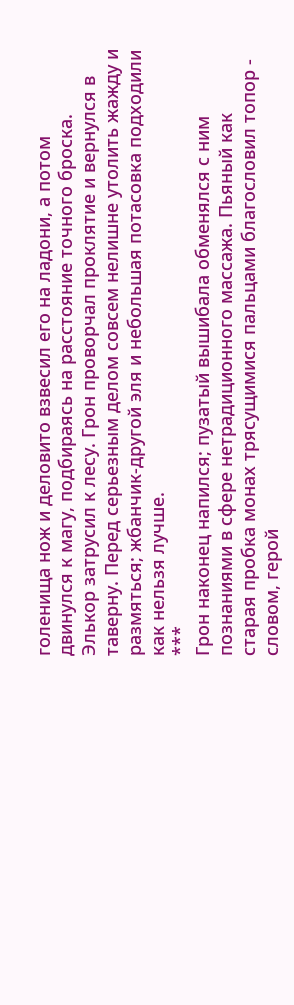голенища нож и деловито взвесил его на ладони, а потом двинулся к магу, подбираясь на расстояние точного броска.
Элькор затрусил к лесу. Грон проворчал проклятие и вернулся в таверну. Перед серьезным делом совсем нелишне утолить жажду и размяться; жбанчик-другой эля и небольшая потасовка подходили как нельзя лучше.
***
Грон наконец напился; пузатый вышибала обменялся с ним познаниями в сфере нетрадиционного массажа. Пьяный как старая пробка монах трясущимися пальцами благословил топор - словом, герой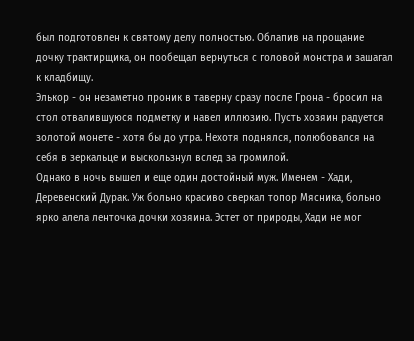был подготовлен к святому делу полностью. Облапив на прощание дочку трактирщика, он пообещал вернуться с головой монстра и зашагал к кладбищу.
Элькор - он незаметно проник в таверну сразу после Грона - бросил на стол отвалившуюся подметку и навел иллюзию. Пусть хозяин радуется золотой монете - хотя бы до утра. Нехотя поднялся, полюбовался на себя в зеркальце и выскользнул вслед за громилой.
Однако в ночь вышел и еще один достойный муж. Именем - Хади, Деревенский Дурак. Уж больно красиво сверкал топор Мясника, больно ярко алела ленточка дочки хозяина. Эстет от природы, Хади не мог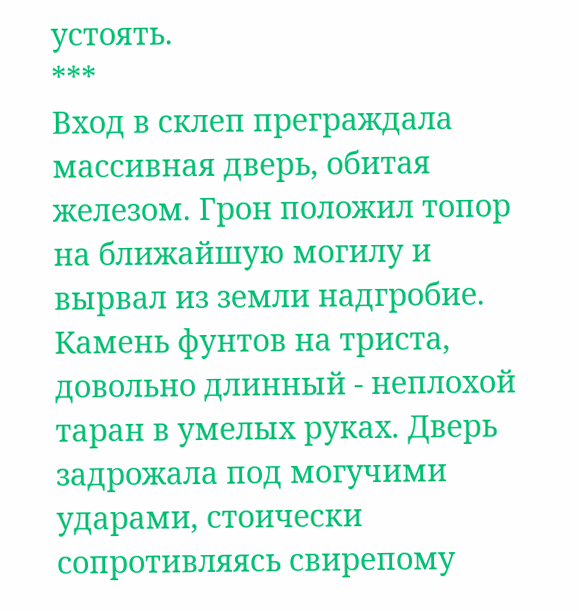устоять.
***
Вход в склеп преграждала массивная дверь, обитая железом. Грон положил топор на ближайшую могилу и вырвал из земли надгробие. Камень фунтов на триста, довольно длинный - неплохой таран в умелых руках. Дверь задрожала под могучими ударами, стоически сопротивляясь свирепому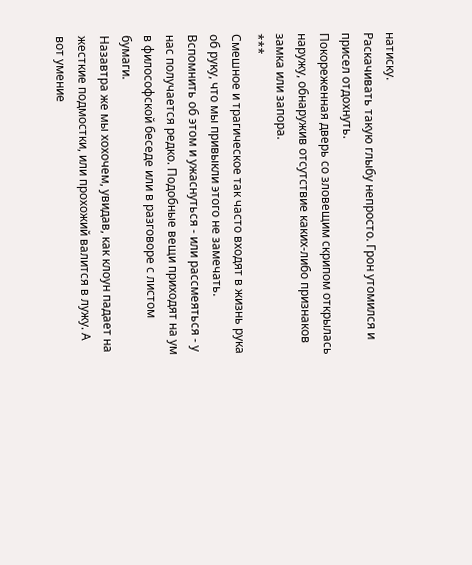натиску.
Раскачивать такую глыбу непросто. Грон утомился и присел отдохнуть.
Покореженная дверь со зловещим скрипом открылась наружу, обнаружив отсутствие каких-либо признаков замка или запора.
***
Смешное и трагическое так часто входят в жизнь рука об руку, что мы привыкли этого не замечать. Вспомнить об этом и ужаснуться - или рассмеяться - у нас получается редко. Подобные вещи приходят на ум в философской беседе или в разговоре с листом бумаги.
Назавтра же мы хохочем, увидав, как клоун падает на жесткие подмостки, или прохожий валится в лужу. А вот умение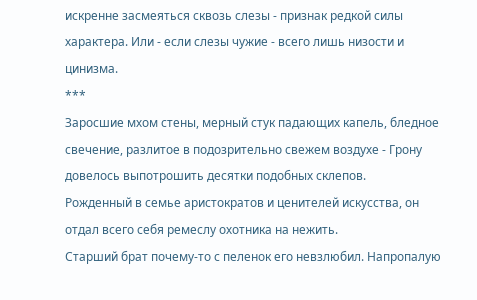искренне засмеяться сквозь слезы - признак редкой силы характера. Или - если слезы чужие - всего лишь низости и цинизма.
***
Заросшие мхом стены, мерный стук падающих капель, бледное свечение, разлитое в подозрительно свежем воздухе - Грону довелось выпотрошить десятки подобных склепов.
Рожденный в семье аристократов и ценителей искусства, он отдал всего себя ремеслу охотника на нежить.
Старший брат почему-то с пеленок его невзлюбил. Напропалую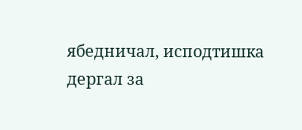ябедничал, исподтишка дергал за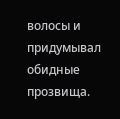волосы и придумывал обидные прозвища.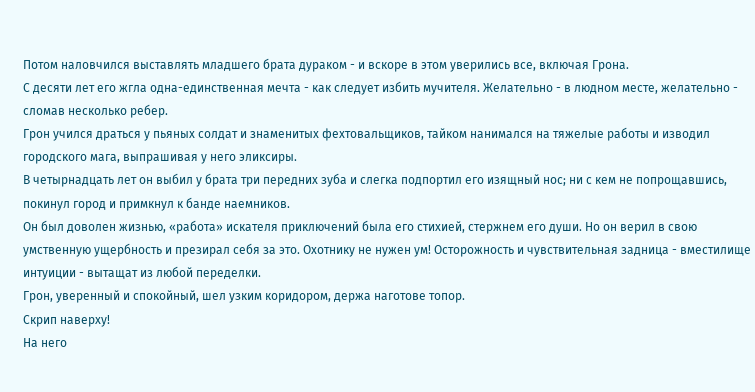Потом наловчился выставлять младшего брата дураком - и вскоре в этом уверились все, включая Грона.
С десяти лет его жгла одна-единственная мечта - как следует избить мучителя. Желательно - в людном месте, желательно - сломав несколько ребер.
Грон учился драться у пьяных солдат и знаменитых фехтовальщиков, тайком нанимался на тяжелые работы и изводил городского мага, выпрашивая у него эликсиры.
В четырнадцать лет он выбил у брата три передних зуба и слегка подпортил его изящный нос; ни с кем не попрощавшись, покинул город и примкнул к банде наемников.
Он был доволен жизнью, «работа» искателя приключений была его стихией, стержнем его души. Но он верил в свою умственную ущербность и презирал себя за это. Охотнику не нужен ум! Осторожность и чувствительная задница - вместилище интуиции - вытащат из любой переделки.
Грон, уверенный и спокойный, шел узким коридором, держа наготове топор.
Скрип наверху!
На него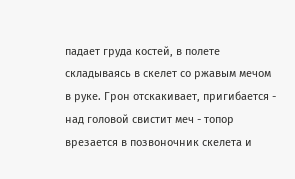падает груда костей, в полете складываясь в скелет со ржавым мечом в руке. Грон отскакивает, пригибается - над головой свистит меч - топор врезается в позвоночник скелета и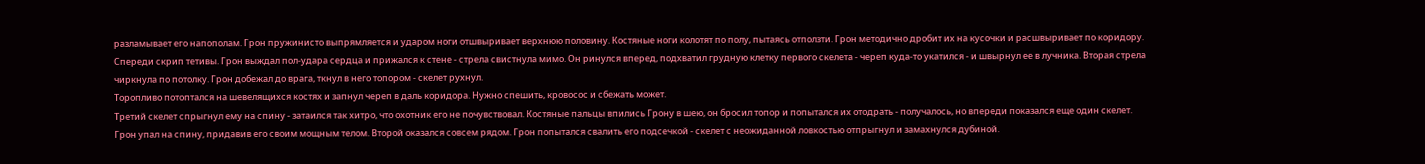разламывает его напополам. Грон пружинисто выпрямляется и ударом ноги отшвыривает верхнюю половину. Костяные ноги колотят по полу, пытаясь отползти. Грон методично дробит их на кусочки и расшвыривает по коридору.
Спереди скрип тетивы. Грон выждал пол-удара сердца и прижался к стене - стрела свистнула мимо. Он ринулся вперед, подхватил грудную клетку первого скелета - череп куда-то укатился - и швырнул ее в лучника. Вторая стрела чиркнула по потолку. Грон добежал до врага, ткнул в него топором - скелет рухнул.
Торопливо потоптался на шевелящихся костях и запнул череп в даль коридора. Нужно спешить, кровосос и сбежать может.
Третий скелет спрыгнул ему на спину - затаился так хитро, что охотник его не почувствовал. Костяные пальцы впились Грону в шею, он бросил топор и попытался их отодрать - получалось, но впереди показался еще один скелет.
Грон упал на спину, придавив его своим мощным телом. Второй оказался совсем рядом. Грон попытался свалить его подсечкой - скелет с неожиданной ловкостью отпрыгнул и замахнулся дубиной.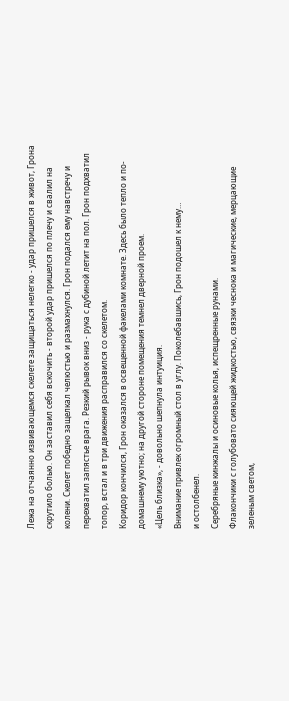Лежа на отчаянно извивающемся скелете защищаться нелегко - удар пришелся в живот, Грона скрутило болью. Он заставил себя вскочить - второй удар пришелся по плечу и свалил на колени. Скелет победно защелкал челюстью и размахнулся. Грон подался ему навстречу и перехватил запястье врага. Резкий рывок вниз - рука с дубиной летит на пол. Грон подхватил топор, встал и в три движения расправился со скелетом.
Коридор кончился, Грон оказался в освещенной факелами комнате. Здесь было тепло и по-домашнему уютно; на другой стороне помещения темнел дверной проем.
«Цель близка», - довольно шепнула интуиция.
Внимание привлек огромный стол в углу. Поколебавшись, Грон подошел к нему…
и остолбенел.
Серебряные кинжалы и осиновые колья, испещренные рунами.
Флакончики с голубовато сияющей жидкостью, связки чеснока и магические, мерцающие зеленым светом,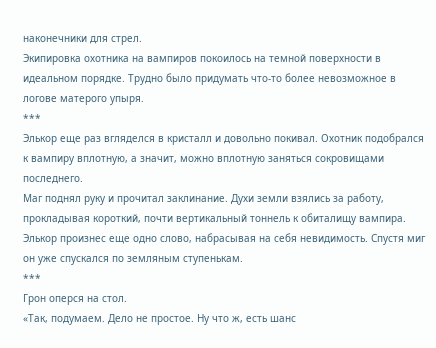наконечники для стрел.
Экипировка охотника на вампиров покоилось на темной поверхности в идеальном порядке. Трудно было придумать что-то более невозможное в логове матерого упыря.
***
Элькор еще раз вгляделся в кристалл и довольно покивал. Охотник подобрался к вампиру вплотную, а значит, можно вплотную заняться сокровищами последнего.
Маг поднял руку и прочитал заклинание. Духи земли взялись за работу, прокладывая короткий, почти вертикальный тоннель к обиталищу вампира. Элькор произнес еще одно слово, набрасывая на себя невидимость. Спустя миг он уже спускался по земляным ступенькам.
***
Грон оперся на стол.
«Так, подумаем. Дело не простое. Ну что ж, есть шанс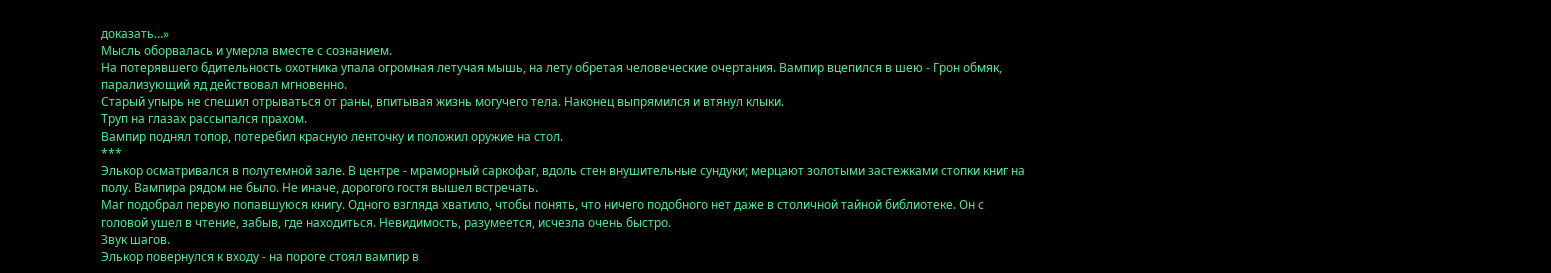доказать…»
Мысль оборвалась и умерла вместе с сознанием.
На потерявшего бдительность охотника упала огромная летучая мышь, на лету обретая человеческие очертания. Вампир вцепился в шею - Грон обмяк, парализующий яд действовал мгновенно.
Старый упырь не спешил отрываться от раны, впитывая жизнь могучего тела. Наконец выпрямился и втянул клыки.
Труп на глазах рассыпался прахом.
Вампир поднял топор, потеребил красную ленточку и положил оружие на стол.
***
Элькор осматривался в полутемной зале. В центре - мраморный саркофаг, вдоль стен внушительные сундуки; мерцают золотыми застежками стопки книг на полу. Вампира рядом не было. Не иначе, дорогого гостя вышел встречать.
Маг подобрал первую попавшуюся книгу. Одного взгляда хватило, чтобы понять, что ничего подобного нет даже в столичной тайной библиотеке. Он с головой ушел в чтение, забыв, где находиться. Невидимость, разумеется, исчезла очень быстро.
Звук шагов.
Элькор повернулся к входу - на пороге стоял вампир в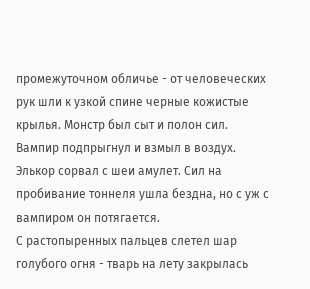промежуточном обличье - от человеческих рук шли к узкой спине черные кожистые крылья. Монстр был сыт и полон сил.
Вампир подпрыгнул и взмыл в воздух.
Элькор сорвал с шеи амулет. Сил на пробивание тоннеля ушла бездна, но с уж с вампиром он потягается.
С растопыренных пальцев слетел шар голубого огня - тварь на лету закрылась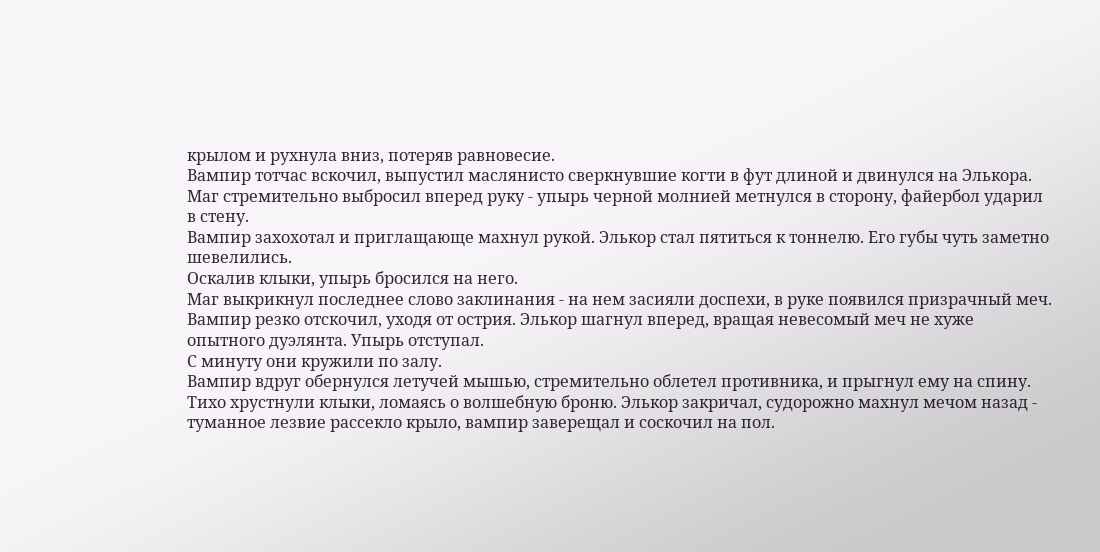крылом и рухнула вниз, потеряв равновесие.
Вампир тотчас вскочил, выпустил маслянисто сверкнувшие когти в фут длиной и двинулся на Элькора.
Маг стремительно выбросил вперед руку - упырь черной молнией метнулся в сторону, файербол ударил в стену.
Вампир захохотал и приглащающе махнул рукой. Элькор стал пятиться к тоннелю. Его губы чуть заметно шевелились.
Оскалив клыки, упырь бросился на него.
Маг выкрикнул последнее слово заклинания - на нем засияли доспехи, в руке появился призрачный меч.
Вампир резко отскочил, уходя от острия. Элькор шагнул вперед, вращая невесомый меч не хуже опытного дуэлянта. Упырь отступал.
С минуту они кружили по залу.
Вампир вдруг обернулся летучей мышью, стремительно облетел противника, и прыгнул ему на спину.
Тихо хрустнули клыки, ломаясь о волшебную броню. Элькор закричал, судорожно махнул мечом назад - туманное лезвие рассекло крыло, вампир заверещал и соскочил на пол.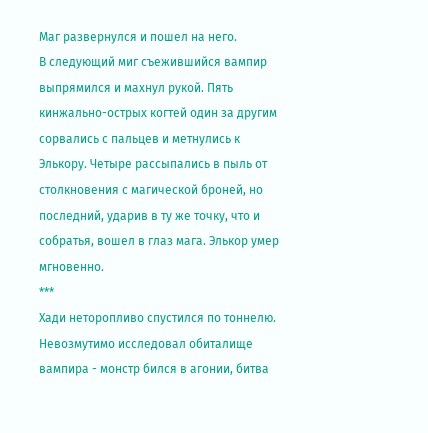Маг развернулся и пошел на него.
В следующий миг съежившийся вампир выпрямился и махнул рукой. Пять кинжально-острых когтей один за другим сорвались с пальцев и метнулись к Элькору. Четыре рассыпались в пыль от столкновения с магической броней, но последний, ударив в ту же точку, что и собратья, вошел в глаз мага. Элькор умер мгновенно.
***
Хади неторопливо спустился по тоннелю. Невозмутимо исследовал обиталище вампира - монстр бился в агонии, битва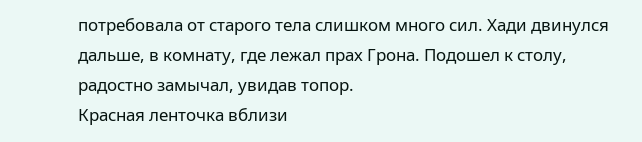потребовала от старого тела слишком много сил. Хади двинулся дальше, в комнату, где лежал прах Грона. Подошел к столу, радостно замычал, увидав топор.
Красная ленточка вблизи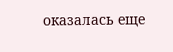оказалась еще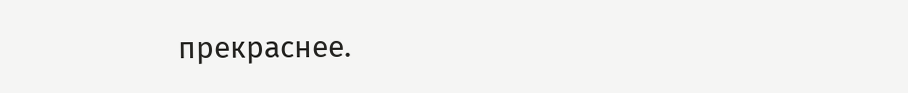прекраснее.